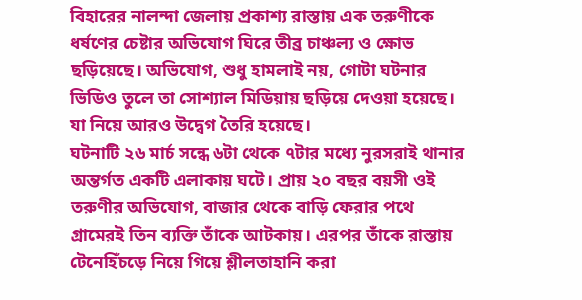বিহারের নালন্দা জেলায় প্রকাশ্য রাস্তায় এক তরুণীকে ধর্ষণের চেষ্টার অভিযোগ ঘিরে তীব্র চাঞ্চল্য ও ক্ষোভ ছড়িয়েছে। অভিযোগ, শুধু হামলাই নয়, গোটা ঘটনার ভিডিও তুলে তা সোশ্যাল মিডিয়ায় ছড়িয়ে দেওয়া হয়েছে। যা নিয়ে আরও উদ্বেগ তৈরি হয়েছে।
ঘটনাটি ২৬ মার্চ সন্ধে ৬টা থেকে ৭টার মধ্যে নুরসরাই থানার অন্তর্গত একটি এলাকায় ঘটে। প্রায় ২০ বছর বয়সী ওই তরুণীর অভিযোগ, বাজার থেকে বাড়ি ফেরার পথে গ্রামেরই তিন ব্যক্তি তাঁকে আটকায়। এরপর তাঁকে রাস্তায় টেনেহিঁচড়ে নিয়ে গিয়ে শ্লীলতাহানি করা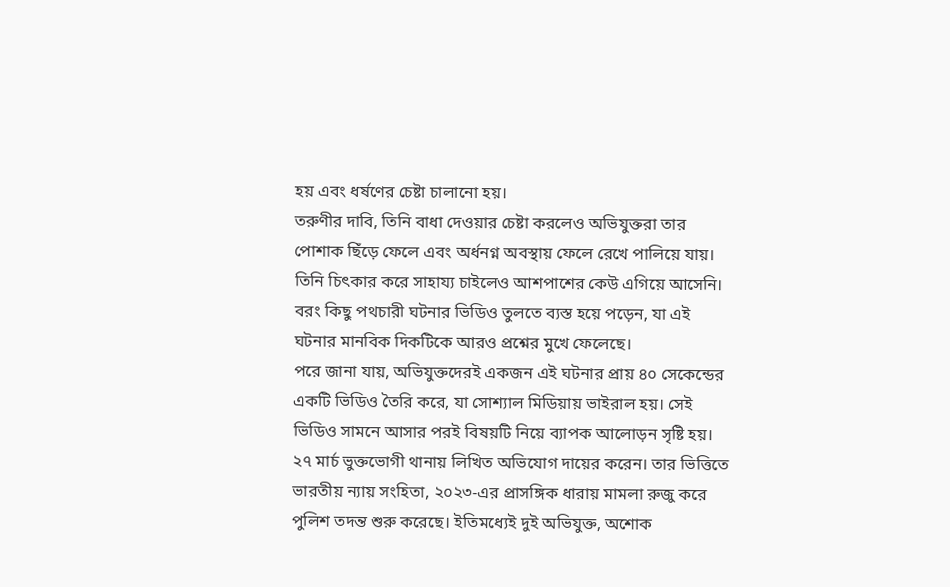হয় এবং ধর্ষণের চেষ্টা চালানো হয়।
তরুণীর দাবি, তিনি বাধা দেওয়ার চেষ্টা করলেও অভিযুক্তরা তার পোশাক ছিঁড়ে ফেলে এবং অর্ধনগ্ন অবস্থায় ফেলে রেখে পালিয়ে যায়। তিনি চিৎকার করে সাহায্য চাইলেও আশপাশের কেউ এগিয়ে আসেনি। বরং কিছু পথচারী ঘটনার ভিডিও তুলতে ব্যস্ত হয়ে পড়েন, যা এই ঘটনার মানবিক দিকটিকে আরও প্রশ্নের মুখে ফেলেছে।
পরে জানা যায়, অভিযুক্তদেরই একজন এই ঘটনার প্রায় ৪০ সেকেন্ডের একটি ভিডিও তৈরি করে, যা সোশ্যাল মিডিয়ায় ভাইরাল হয়। সেই ভিডিও সামনে আসার পরই বিষয়টি নিয়ে ব্যাপক আলোড়ন সৃষ্টি হয়।
২৭ মার্চ ভুক্তভোগী থানায় লিখিত অভিযোগ দায়ের করেন। তার ভিত্তিতে ভারতীয় ন্যায় সংহিতা, ২০২৩-এর প্রাসঙ্গিক ধারায় মামলা রুজু করে পুলিশ তদন্ত শুরু করেছে। ইতিমধ্যেই দুই অভিযুক্ত, অশোক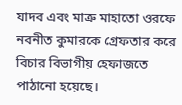যাদব এবং মাত্রু মাহাতো ওরফে নবনীত কুমারকে গ্রেফতার করে বিচার বিভাগীয় হেফাজতে পাঠানো হয়েছে।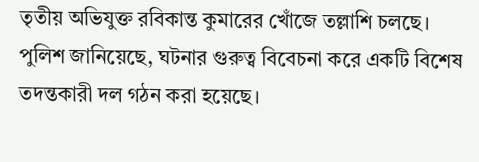তৃতীয় অভিযুক্ত রবিকান্ত কুমারের খোঁজে তল্লাশি চলছে।
পুলিশ জানিয়েছে, ঘটনার গুরুত্ব বিবেচনা করে একটি বিশেষ তদন্তকারী দল গঠন করা হয়েছে।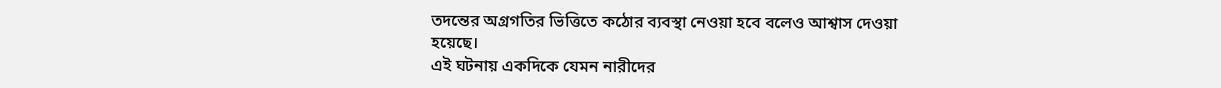তদন্তের অগ্রগতির ভিত্তিতে কঠোর ব্যবস্থা নেওয়া হবে বলেও আশ্বাস দেওয়া হয়েছে।
এই ঘটনায় একদিকে যেমন নারীদের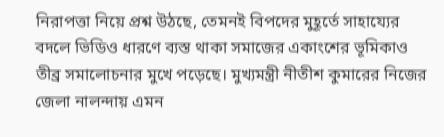নিরাপত্তা নিয়ে প্রশ্ন উঠছে, তেমনই বিপদের মুহূর্তে সাহায্যের বদলে ভিডিও ধারণে ব্যস্ত থাকা সমাজের একাংশের ভূমিকাও তীব্র সমালোচনার মুখে পড়েছে। মুখ্যমন্ত্রী নীতীশ কুমারের নিজের জেলা নালন্দায় এমন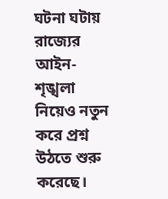ঘটনা ঘটায় রাজ্যের আইন-শৃঙ্খলা নিয়েও নতুন করে প্রশ্ন উঠতে শুরু করেছে।